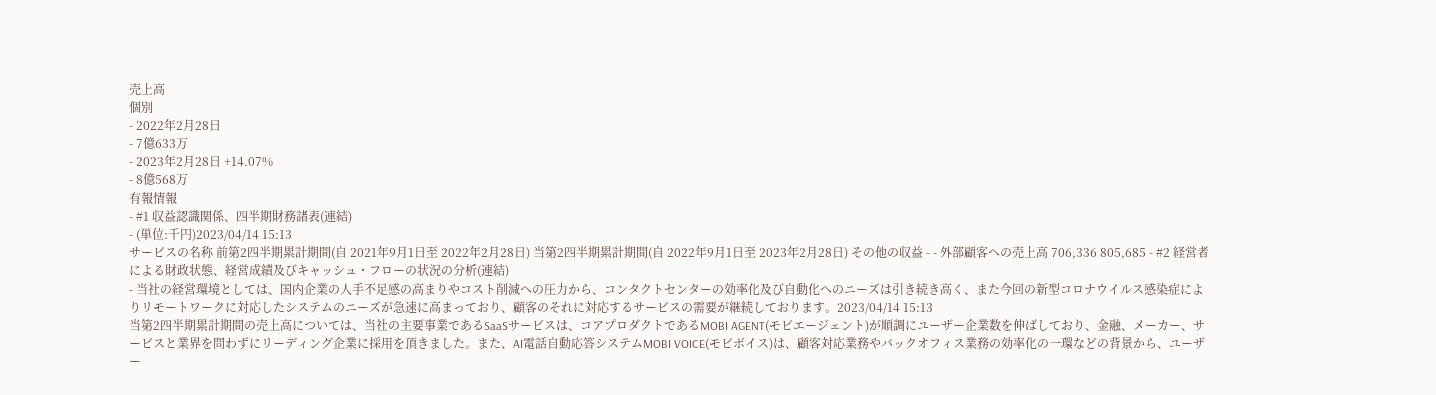売上高
個別
- 2022年2月28日
- 7億633万
- 2023年2月28日 +14.07%
- 8億568万
有報情報
- #1 収益認識関係、四半期財務諸表(連結)
- (単位:千円)2023/04/14 15:13
サービスの名称 前第2四半期累計期間(自 2021年9月1日至 2022年2月28日) 当第2四半期累計期間(自 2022年9月1日至 2023年2月28日) その他の収益 - - 外部顧客への売上高 706,336 805,685 - #2 経営者による財政状態、経営成績及びキャッシュ・フローの状況の分析(連結)
- 当社の経営環境としては、国内企業の人手不足感の高まりやコスト削減への圧力から、コンタクトセンターの効率化及び自動化へのニーズは引き続き高く、また今回の新型コロナウイルス感染症によりリモートワークに対応したシステムのニーズが急速に高まっており、顧客のそれに対応するサービスの需要が継続しております。2023/04/14 15:13
当第2四半期累計期間の売上高については、当社の主要事業であるSaaSサービスは、コアプロダクトであるMOBI AGENT(モビエージェント)が順調にユーザー企業数を伸ばしており、金融、メーカー、サービスと業界を問わずにリーディング企業に採用を頂きました。また、AI電話自動応答システムMOBI VOICE(モビボイス)は、顧客対応業務やバックオフィス業務の効率化の一環などの背景から、ユーザー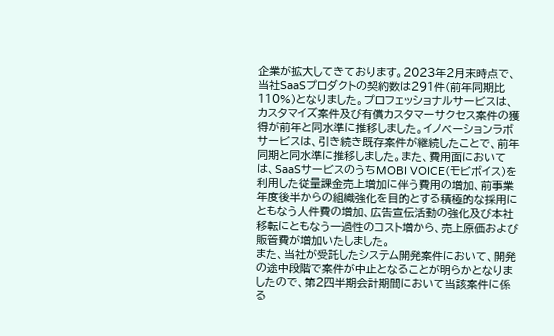企業が拡大してきております。2023年2月末時点で、当社SaaSプロダクトの契約数は291件(前年同期比110%)となりました。プロフェッショナルサービスは、カスタマイズ案件及び有償カスタマーサクセス案件の獲得が前年と同水準に推移しました。イノベーションラボサービスは、引き続き既存案件が継続したことで、前年同期と同水準に推移しました。また、費用面においては、SaaSサービスのうちMOBI VOICE(モビボイス)を利用した従量課金売上増加に伴う費用の増加、前事業年度後半からの組織強化を目的とする積極的な採用にともなう人件費の増加、広告宣伝活動の強化及び本社移転にともなう一過性のコスト増から、売上原価および販管費が増加いたしました。
また、当社が受託したシステム開発案件において、開発の途中段階で案件が中止となることが明らかとなりましたので、第2四半期会計期間において当該案件に係る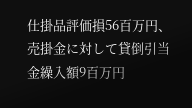仕掛品評価損56百万円、売掛金に対して貸倒引当金繰入額9百万円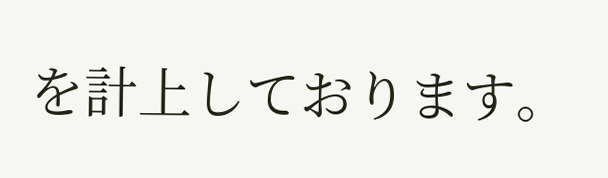を計上しております。